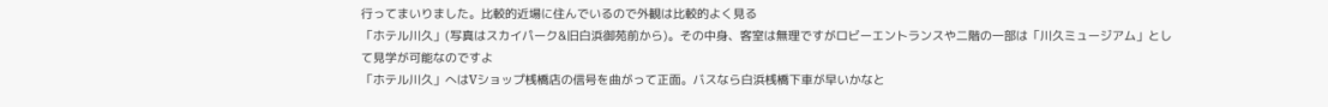行ってまいりました。比較的近場に住んでいるので外観は比較的よく見る
「ホテル川久」(写真はスカイパーク&旧白浜御苑前から)。その中身、客室は無理ですがロビーエントランスや二階の一部は「川久ミュージアム」として見学が可能なのですよ
「ホテル川久」へはVショップ桟橋店の信号を曲がって正面。バスなら白浜桟橋下車が早いかなと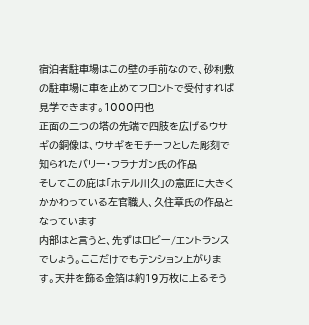宿泊者駐車場はこの壁の手前なので、砂利敷の駐車場に車を止めてフロントで受付すれば見学できます。1000円也
正面の二つの塔の先端で四肢を広げるウサギの銅像は、ウサギをモチーフとした彫刻で知られたバリー・フラナガン氏の作品
そしてこの庇は「ホテル川久」の意匠に大きくかかわっている左官職人、久住章氏の作品となっています
内部はと言うと、先ずはロビー/エントランスでしょう。ここだけでもテンション上がります。天井を飾る金箔は約19万枚に上るそう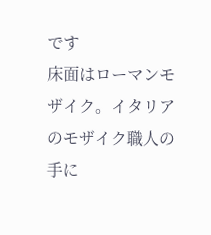です
床面はローマンモザイク。イタリアのモザイク職人の手に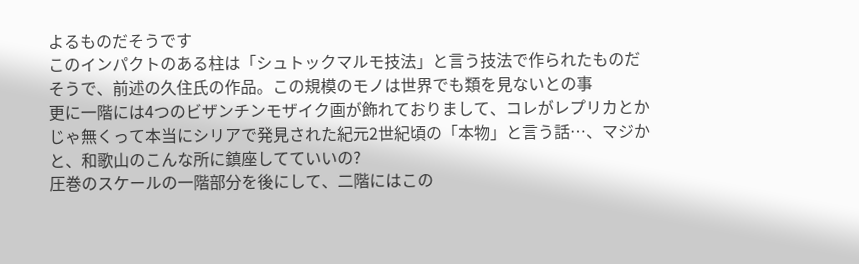よるものだそうです
このインパクトのある柱は「シュトックマルモ技法」と言う技法で作られたものだそうで、前述の久住氏の作品。この規模のモノは世界でも類を見ないとの事
更に一階には4つのビザンチンモザイク画が飾れておりまして、コレがレプリカとかじゃ無くって本当にシリアで発見された紀元2世紀頃の「本物」と言う話…、マジかと、和歌山のこんな所に鎮座してていいの?
圧巻のスケールの一階部分を後にして、二階にはこの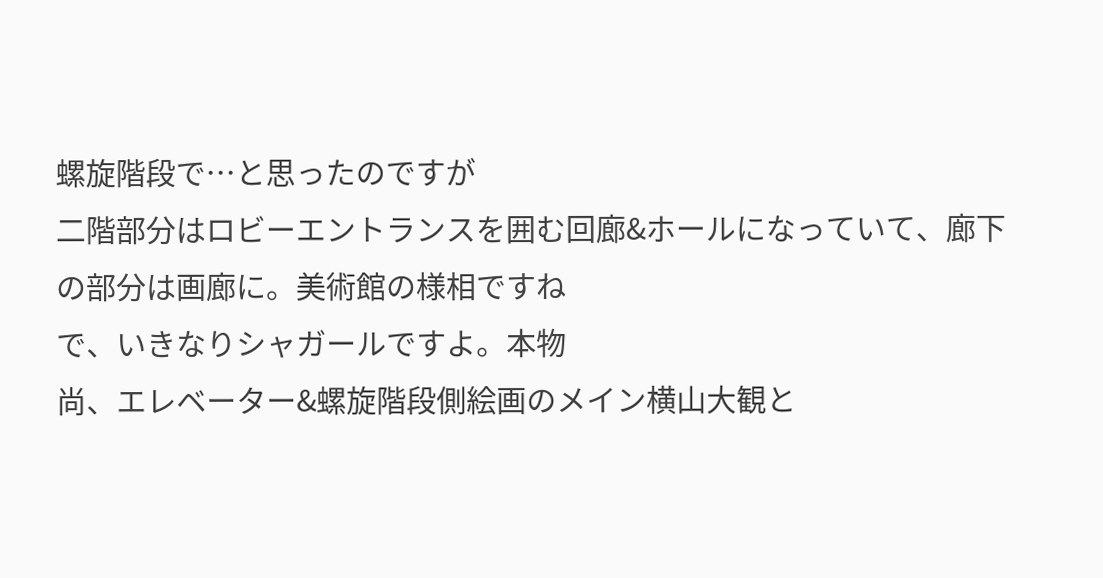螺旋階段で…と思ったのですが
二階部分はロビーエントランスを囲む回廊&ホールになっていて、廊下の部分は画廊に。美術館の様相ですね
で、いきなりシャガールですよ。本物
尚、エレベーター&螺旋階段側絵画のメイン横山大観と